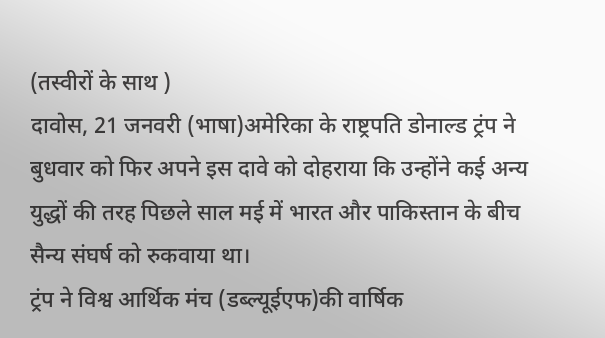(तस्वीरों के साथ )
दावोस, 21 जनवरी (भाषा)अमेरिका के राष्ट्रपति डोनाल्ड ट्रंप ने बुधवार को फिर अपने इस दावे को दोहराया कि उन्होंने कई अन्य युद्धों की तरह पिछले साल मई में भारत और पाकिस्तान के बीच सैन्य संघर्ष को रुकवाया था।
ट्रंप ने विश्व आर्थिक मंच (डब्ल्यूईएफ)की वार्षिक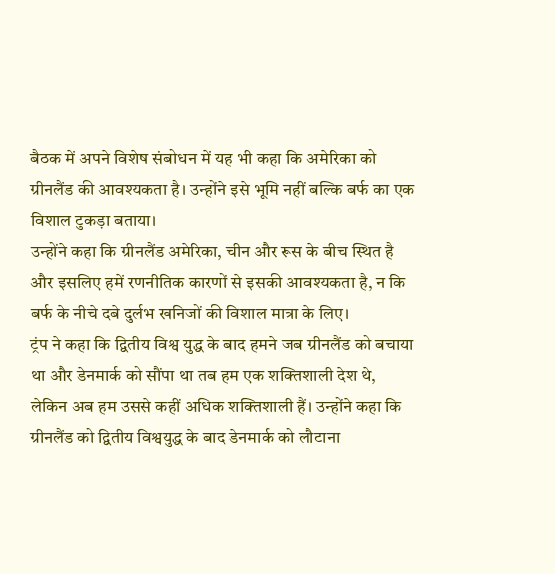बैठक में अपने विशेष संबोधन में यह भी कहा कि अमेरिका को ग्रीनलैंड की आवश्यकता है। उन्होंने इसे भूमि नहीं बल्कि बर्फ का एक विशाल टुकड़ा बताया।
उन्होंने कहा कि ग्रीनलैंड अमेरिका, चीन और रूस के बीच स्थित है और इसलिए हमें रणनीतिक कारणों से इसकी आवश्यकता है, न कि बर्फ के नीचे दबे दुर्लभ खनिजों की विशाल मात्रा के लिए।
ट्रंप ने कहा कि द्वितीय विश्व युद्ध के बाद हमने जब ग्रीनलैंड को बचाया था और डेनमार्क को सौंपा था तब हम एक शक्तिशाली देश थे, लेकिन अब हम उससे कहीं अधिक शक्तिशाली हैं। उन्होंने कहा कि ग्रीनलैंड को द्वितीय विश्वयुद्ध के बाद डेनमार्क को लौटाना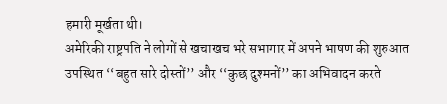हमारी मूर्खता थी।
अमेरिकी राष्ट्रपति ने लोगों से खचाखच भरे सभागार में अपने भाषण की शुरुआत उपस्थित ‘‘बहुत सारे दोस्तों’’ और ‘‘कुछ दुश्मनों’’ का अभिवादन करते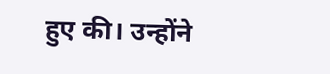हुए की। उन्होंने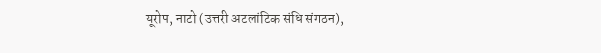यूरोप, नाटो (उत्तरी अटलांटिक संधि संगठन),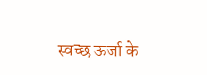स्वच्छ ऊर्जा के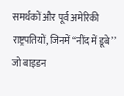समर्थकों और पूर्व अमेरिकी राष्ट्रपतियों, जिनमें ‘‘नींद में डूबे’’ जो बाइडन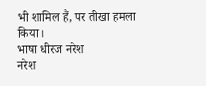भी शामिल हैं, पर तीखा हमला किया।
भाषा धीरज नरेश
नरेश